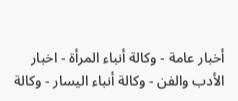أخبار عامة - وكالة أنباء المرأة - اخبار الأدب والفن - وكالة أنباء اليسار - وكالة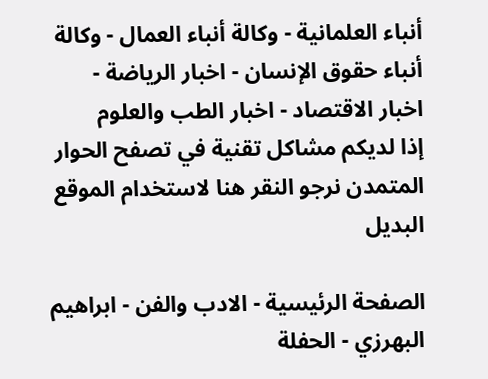أنباء العلمانية - وكالة أنباء العمال - وكالة أنباء حقوق الإنسان - اخبار الرياضة - اخبار الاقتصاد - اخبار الطب والعلوم
إذا لديكم مشاكل تقنية في تصفح الحوار المتمدن نرجو النقر هنا لاستخدام الموقع البديل

الصفحة الرئيسية - الادب والفن - ابراهيم البهرزي - الحفلة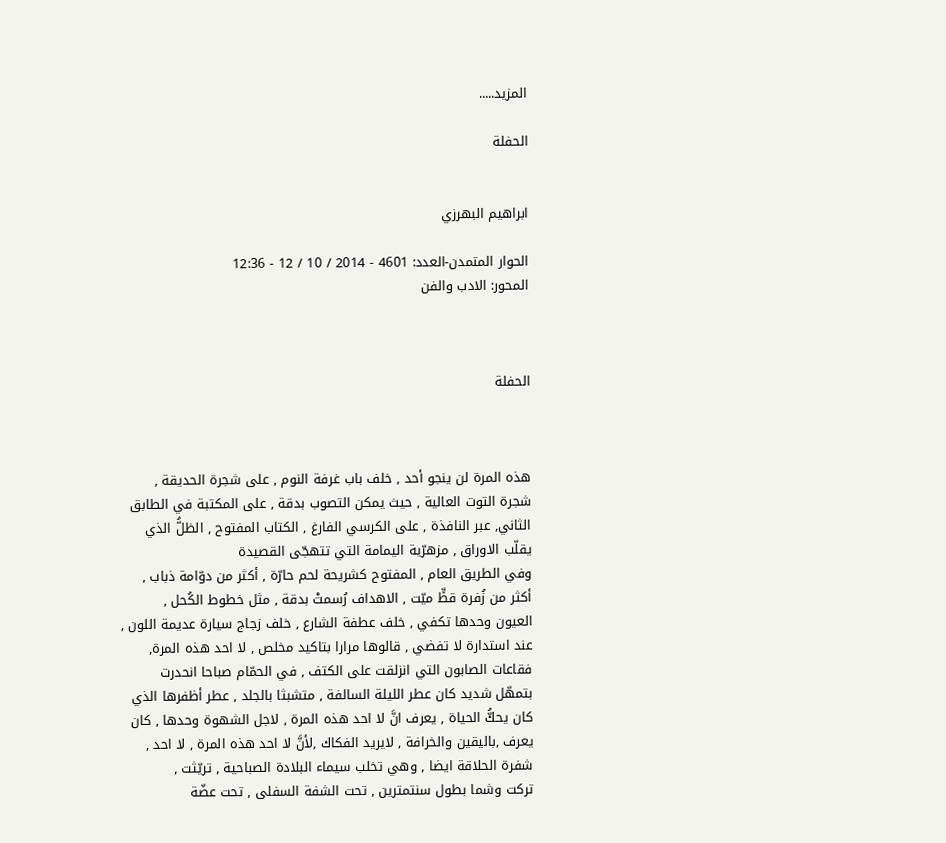المزيد.....

الحفلة


ابراهيم البهرزي

الحوار المتمدن-العدد: 4601 - 2014 / 10 / 12 - 12:36
المحور: الادب والفن



الحفلة



هذه المرة لن ينجو أحد , خلف باب غرفة النوم , على شجرة الحديقة ,
شجرة التوت العالية , حيث يمكن التصوب بدقة , على المكتبة في الطابق
الثاني, عبر النافذة , على الكرسي الفارغ , الكتاب المفتوح , الظلُّ الذي
يقلّب الاوراق , مزهرّية اليمامة التي تتهجّى القصيدة
وفي الطريق العام , المفتوح كشريحة لحم حارّة , أكثر من دوّامة ذباب ,
أكثر من زُفرة قطٍّ ميّت , الاهداف رُسمتْ بدقة , مثل خطوط الكُحل ,
العيون وحدها تكفي , خلف عطفة الشارع , خلف زجاج سيارة عديمة اللون ,
عند استدارة لا تفضي , قالوها مرارا بتاكيد مخلص , لا احد هذه المرة,
فقاعات الصابون التي انزلقت على الكتف , في الحمّام صباحا انحدرت
بتمهّل شديد كان عطر الليلة السالفة , متشبثا بالجلد , عطر أظفرها الذي
كان يحكُّ الحياة , يعرف انَّ لا احد هذه المرة , لاجل الشهوة وحدها , كان
يعرف ,باليقين والخرافة , لايريد الفكاك ,لأنَّ لا احد هذه المرة , لا احد ,
شفرة الحلاقة ايضا , وهي تخلب سيماء البلادة الصباحية , تريّثت ,
تركت وشما بطول سنتمترين , تحت الشفة السفلى , تحت عضّة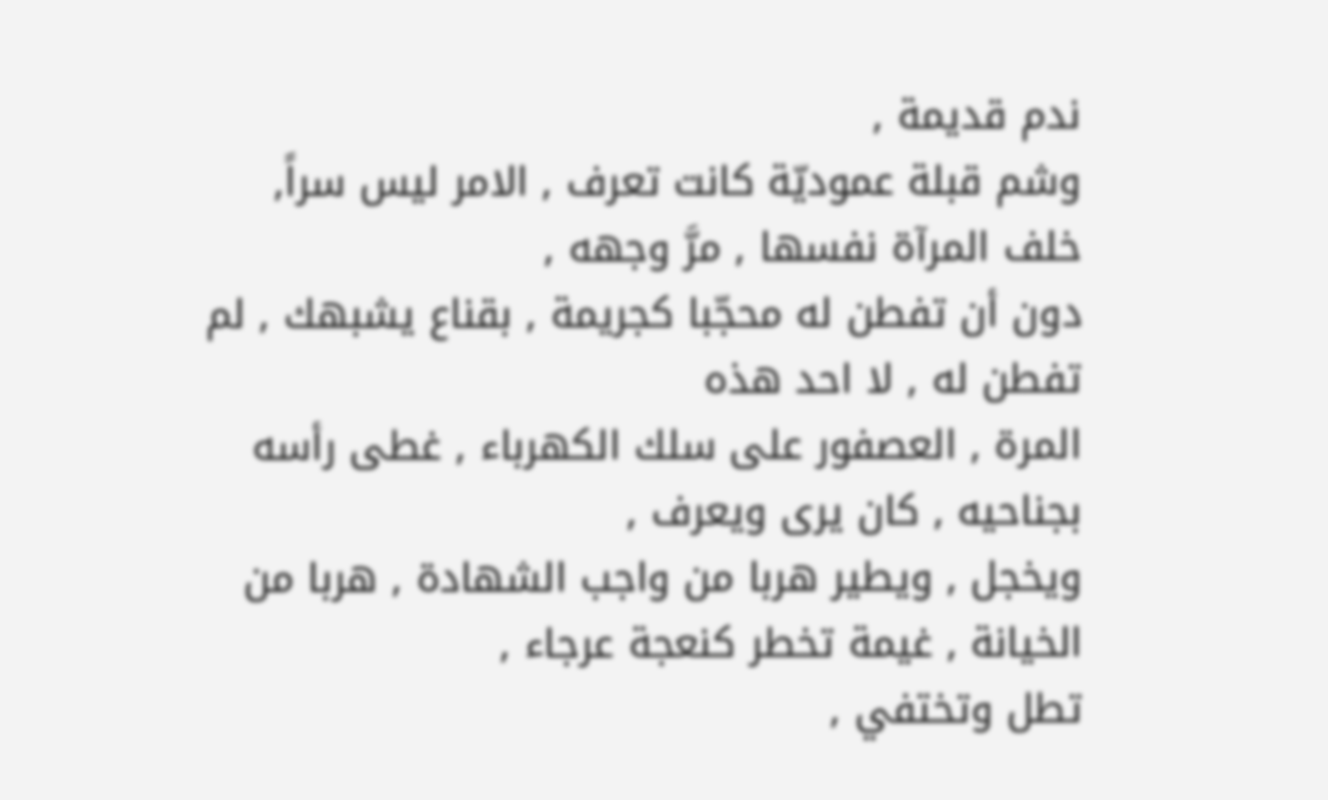ندم قديمة ,
وشم قبلة عموديّة كانت تعرف , الامر ليس سراً, خلف المرآة نفسها , مرَّ وجهه ,
دون أن تفطن له محجّبا كجريمة , بقناع يشبهك , لم تفطن له , لا احد هذه
المرة , العصفور على سلك الكهرباء , غطى رأسه بجناحيه , كان يرى ويعرف ,
ويخجل , ويطير هربا من واجب الشهادة , هربا من الخيانة , غيمة تخطر كنعجة عرجاء ,
تطل وتختفي ,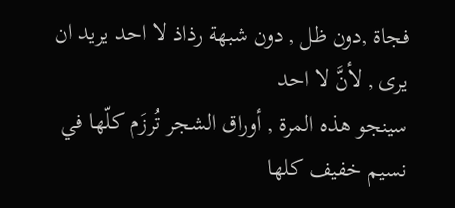فجاة ,دون ظل , دون شبهة رذاذ لا احد يريد ان يرى , لأنَّ لا احد
سينجو هذه المرة , أوراق الشجر تُرزَم كلّها في نسيم خفيف كلها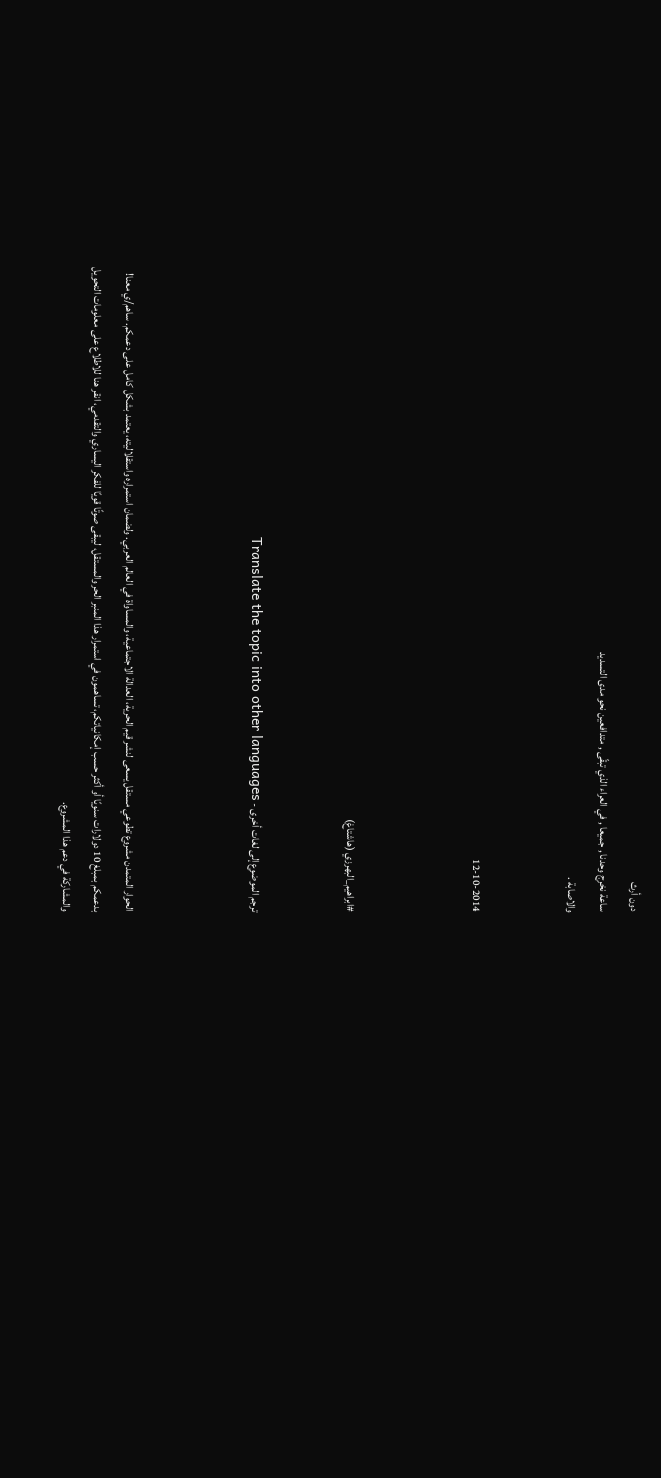دون أرث
ساعة نخرج وحدنا , جميعا , في العراء الذي تبقّى , متدافعين نحو مدى التسديد
والاصابة .


12-10-2014



#ابراهيم_البهرزي (هاشتاغ)


ترجم الموضوع إلى لغات أخرى - Translate the topic into other languages



الحوار المتمدن مشروع تطوعي مستقل يسعى لنشر قيم الحرية، العدالة الاجتماعية، والمساواة في العالم العربي. ولضمان استمراره واستقلاليته، يعتمد بشكل كامل على دعمكم. ساهم/ي معنا! بدعمكم بمبلغ 10 دولارات سنويًا أو أكثر حسب إمكانياتكم، تساهمون في استمرار هذا المنبر الحر والمستقل، ليبقى صوتًا قويًا للفكر اليساري والتقدمي، انقر هنا للاطلاع على معلومات التحويل والمشاركة في دعم هذا المشروع.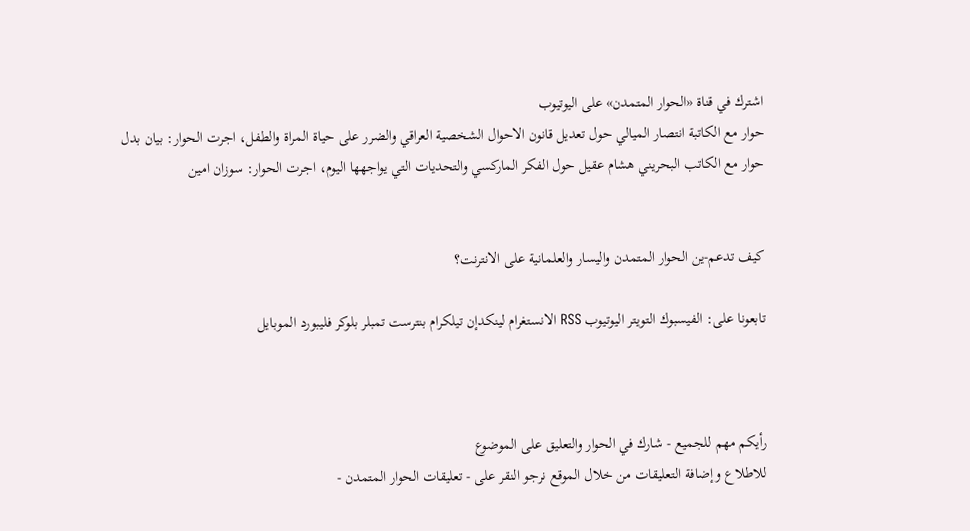اشترك في قناة «الحوار المتمدن» على اليوتيوب
حوار مع الكاتبة انتصار الميالي حول تعديل قانون الاحوال الشخصية العراقي والضرر على حياة المراة والطفل، اجرت الحوار: بيان بدل
حوار مع الكاتب البحريني هشام عقيل حول الفكر الماركسي والتحديات التي يواجهها اليوم، اجرت الحوار: سوزان امين


كيف تدعم-ين الحوار المتمدن واليسار والعلمانية على الانترنت؟

تابعونا على: الفيسبوك التويتر اليوتيوب RSS الانستغرام لينكدإن تيلكرام بنترست تمبلر بلوكر فليبورد الموبايل



رأيكم مهم للجميع - شارك في الحوار والتعليق على الموضوع
للاطلاع وإضافة التعليقات من خلال الموقع نرجو النقر على - تعليقات الحوار المتمدن -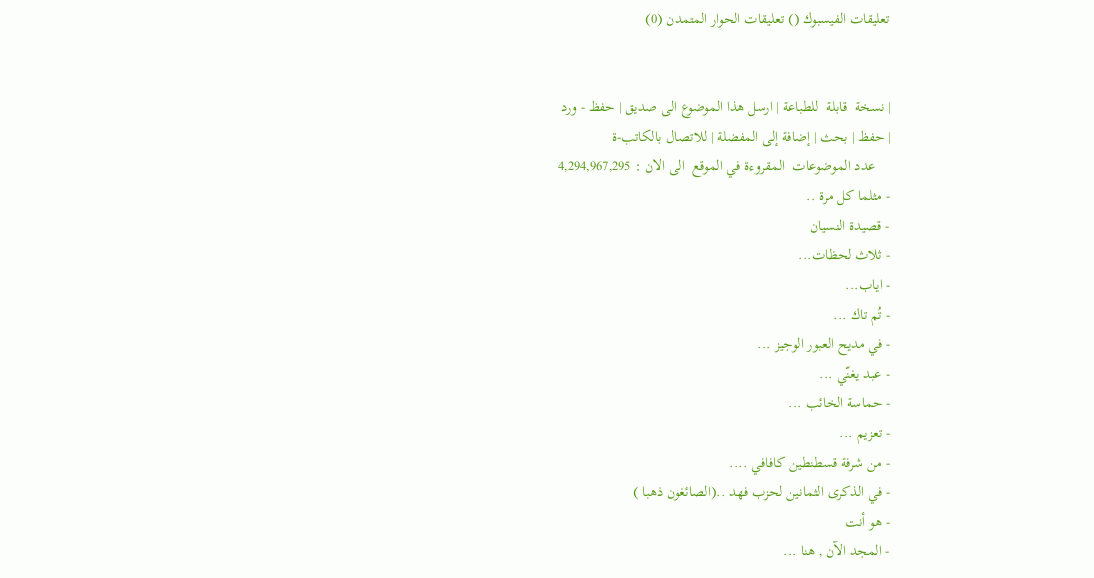تعليقات الفيسبوك () تعليقات الحوار المتمدن (0)


| نسخة  قابلة  للطباعة | ارسل هذا الموضوع الى صديق | حفظ - ورد
| حفظ | بحث | إضافة إلى المفضلة | للاتصال بالكاتب-ة
    عدد الموضوعات  المقروءة في الموقع  الى الان : 4,294,967,295
- مثلما كل مرة ..
- قصيدة النسيان
- ثلاث لحظات...
- اياب...
- تُم تاك ...
- في مديح العبور الوجيز ...
- عبد يغنّي ...
- حماسة الخائب ...
- تعزيم ...
- من شرفة قسطنطين كافافي ....
- في الذكرى الثمانين لحزب فهد ..(الصائغون ذهبا )
- هو أنت
- المجد الآن , هنا ...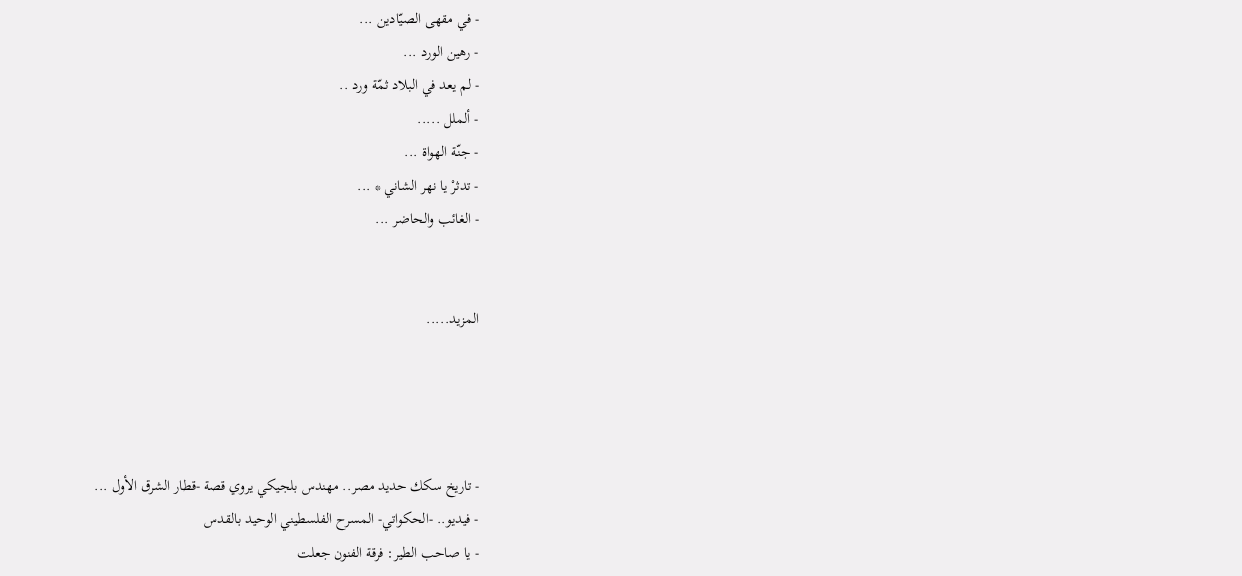- في مقهى الصيّادين ...
- رهين الورد ...
- لم يعد في البلاد ثمّة ورد ..
- ألملل .....
- جنّة الهواة ...
- تدثرْ يا نهر الشاني * ...
- الغائب والحاضر ...


المزيد.....




- تاريخ سكك حديد مصر.. مهندس بلجيكي يروي قصة -قطار الشرق الأول ...
- فيديو.. -الحكواتي- المسرح الفلسطيني الوحيد بالقدس
- يا صاحب الطير: فرقة الفنون جعلت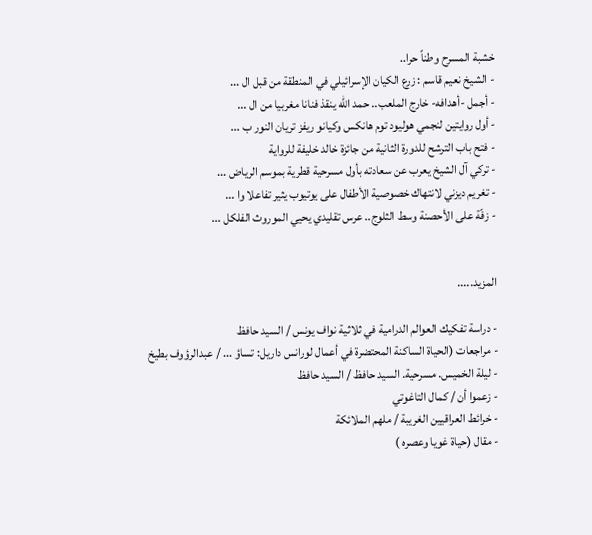خشبة المسرح وطناً حرا..
- الشيخ نعيم قاسم : زرع الكيان الإسرائيلي في المنطقة من قبل ال ...
- أجمل -أهدافه- خارج الملعب.. حمد الله ينقذ فنانا مغربيا من ال ...
- أول روايتين لنجمي هوليود توم هانكس وكيانو ريفز تريان النور ب ...
- فتح باب الترشح للدورة الثانية من جائزة خالد خليفة للرواية
- تركي آل الشيخ يعرب عن سعادته بأول مسرحية قطرية بموسم الرياض ...
- تغريم ديزني لانتهاك خصوصية الأطفال على يوتيوب يثير تفاعلا وا ...
- زفّة على الأحصنة وسط الثلوج.. عرس تقليدي يحيي الموروث الفلكل ...


المزيد.....

- دراسة تفكيك العوالم الدرامية في ثلاثية نواف يونس / السيد حافظ
- مراجعات (الحياة الساكنة المحتضرة في أعمال لورانس داريل: تساؤ ... / عبدالرؤوف بطيخ
- ليلة الخميس. مسرحية. السيد حافظ / السيد حافظ
- زعموا أن / كمال التاغوتي
- خرائط العراقيين الغريبة / ملهم الملائكة
- مقال (حياة غويا وعصره )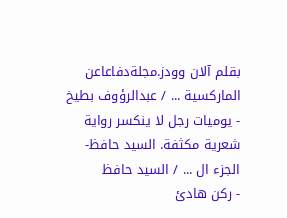بقلم آلان وودز.مجلةدفاعاعن الماركسية ... / عبدالرؤوف بطيخ
- يوميات رجل لا ينكسر رواية شعرية مكثفة. السيد حافظ- الجزء ال ... / السيد حافظ
- ركن هادئ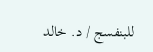للبنفسج / د. خالد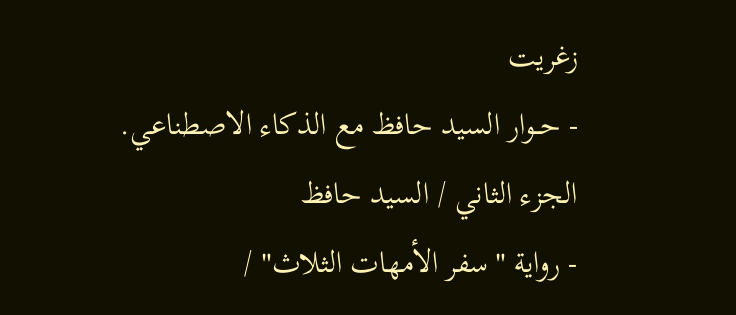زغريت
- حــوار السيد حافظ مع الذكاء الاصطناعي. الجزء الثاني / السيد حافظ
- رواية "سفر الأمهات الثلاث" /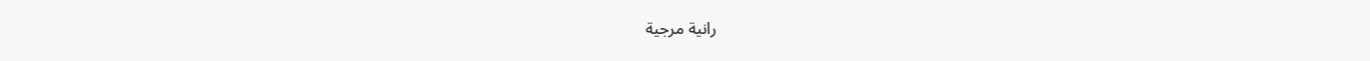رانية مرجية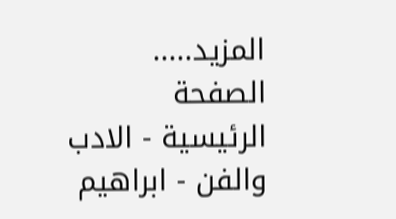المزيد.....
الصفحة الرئيسية - الادب والفن - ابراهيم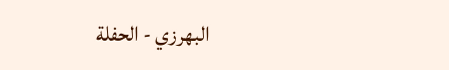البهرزي - الحفلة